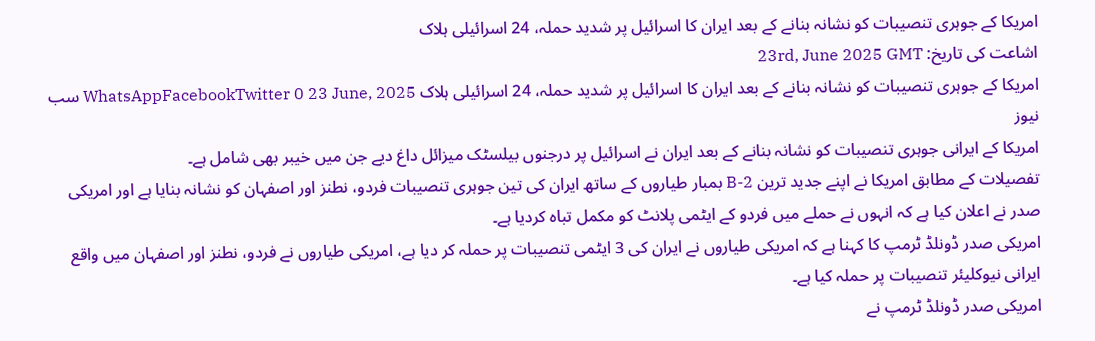امریکا کے جوہری تنصیبات کو نشانہ بنانے کے بعد ایران کا اسرائیل پر شدید حملہ، 24 اسرائیلی ہلاک
اشاعت کی تاریخ: 23rd, June 2025 GMT
امریکا کے جوہری تنصیبات کو نشانہ بنانے کے بعد ایران کا اسرائیل پر شدید حملہ، 24 اسرائیلی ہلاک WhatsAppFacebookTwitter 0 23 June, 2025 سب نیوز
امریکا کے ایرانی جوہری تنصیبات کو نشانہ بنانے کے بعد ایران نے اسرائیل پر درجنوں بیلسٹک میزائل داغ دیے جن میں خیبر بھی شامل ہے۔
تفصیلات کے مطابق امریکا نے اپنے جدید ترین B-2 بمبار طیاروں کے ساتھ ایران کی تین جوہری تنصیبات فردو، نطنز اور اصفہان کو نشانہ بنایا ہے اور امریکی صدر نے اعلان کیا ہے کہ انہوں نے حملے میں فردو کے ایٹمی پلانٹ کو مکمل تباہ کردیا ہے۔
امریکی صدر ڈونلڈ ٹرمپ کا کہنا ہے کہ امریکی طیاروں نے ایران کی 3 ایٹمی تنصیبات پر حملہ کر دیا ہے، امریکی طیاروں نے فردو، نطنز اور اصفہان میں واقع ایرانی نیوکلیئر تنصیبات پر حملہ کیا ہے۔
امریکی صدر ڈونلڈ ٹرمپ نے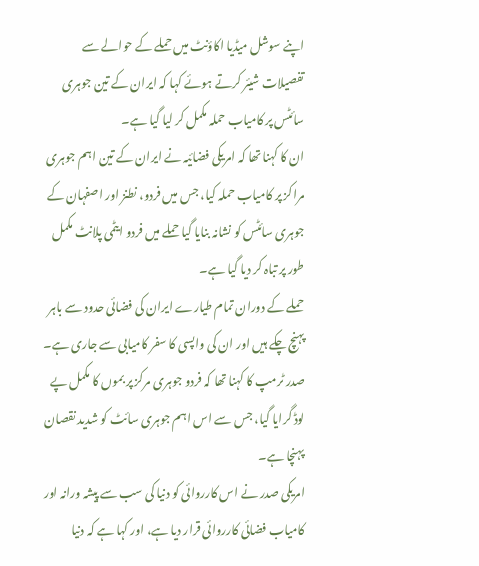اپنے سوشل میڈیا اکاؤنٹ میں حملے کے حوالے سے تفصیلات شیئر کرتے ہوئے کہا کہ ایران کے تین جوہری سائٹس پر کامیاب حملہ مکمل کر لیا گیا ہے۔
ان کا کہنا تھا کہ امریکی فضائیہ نے ایران کے تین اہم جوہری مراکز پر کامیاب حملہ کیا، جس میں فردو، نطنز اور اصفہان کے جوہری سائٹس کو نشانہ بنایا گیا حملے میں فردو ایٹمی پلانٹ مکمل طور پر تباہ کر دیا گیا ہے۔
حملے کے دوران تمام طیارے ایران کی فضائی حدود سے باہر پہنچ چکے ہیں اور ان کی واپسی کا سفر کامیابی سے جاری ہے۔
صدر ٹرمپ کا کہنا تھا کہ فردو جوہری مرکز پر بموں کا مکمل پے لوڈ گرایا گیا، جس سے اس اہم جوہری سائٹ کو شدید نقصان پہنچا ہے۔
امریکی صدر نے اس کارروائی کو دنیا کی سب سے پیشہ ورانہ اور کامیاب فضائی کارروائی قرار دیا ہے، اور کہا ہے کہ دنیا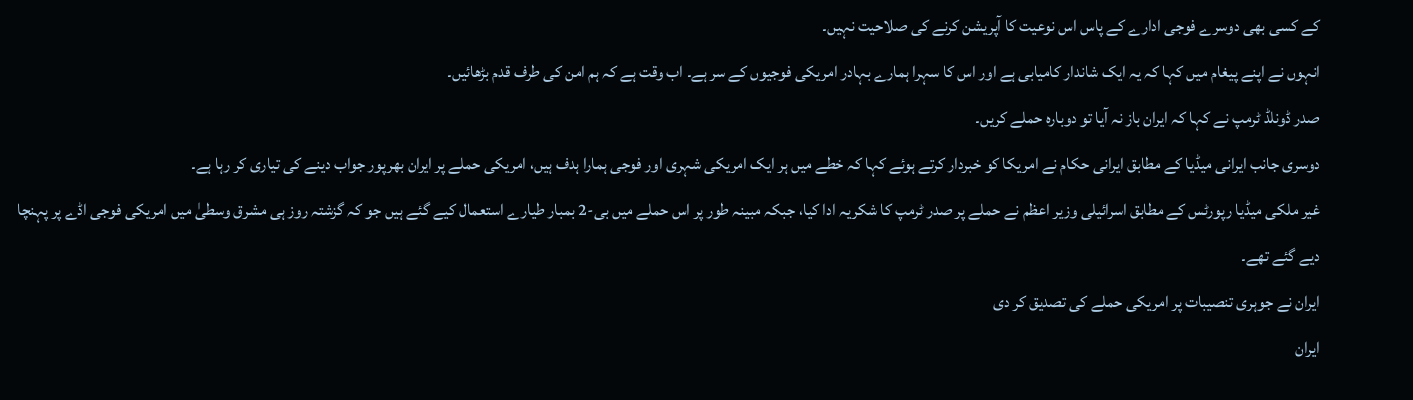کے کسی بھی دوسرے فوجی ادارے کے پاس اس نوعیت کا آپریشن کرنے کی صلاحیت نہیں۔
انہوں نے اپنے پیغام میں کہا کہ یہ ایک شاندار کامیابی ہے اور اس کا سہرا ہمارے بہادر امریکی فوجیوں کے سر ہے۔ اب وقت ہے کہ ہم امن کی طرف قدم بڑھائیں۔
صدر ڈونلڈ ٹرمپ نے کہا کہ ایران باز نہ آیا تو دوبارہ حملے کریں۔
دوسری جانب ایرانی میڈیا کے مطابق ایرانی حکام نے امریکا کو خبردار کرتے ہوئے کہا کہ خطے میں ہر ایک امریکی شہری اور فوجی ہمارا ہدف ہیں، امریکی حملے پر ایران بھرپور جواب دینے کی تیاری کر رہا ہے۔
غیر ملکی میڈیا رپورٹس کے مطابق اسرائیلی وزیر اعظم نے حملے پر صدر ٹرمپ کا شکریہ ادا کیا، جبکہ مبینہ طور پر اس حملے میں بی-2 بمبار طیارے استعمال کیے گئے ہیں جو کہ گزشتہ روز ہی مشرق وسطیٰ میں امریکی فوجی اڈے پر پہنچا دیے گئے تھے۔
ایران نے جوہری تنصیبات پر امریکی حملے کی تصدیق کر دی
ایران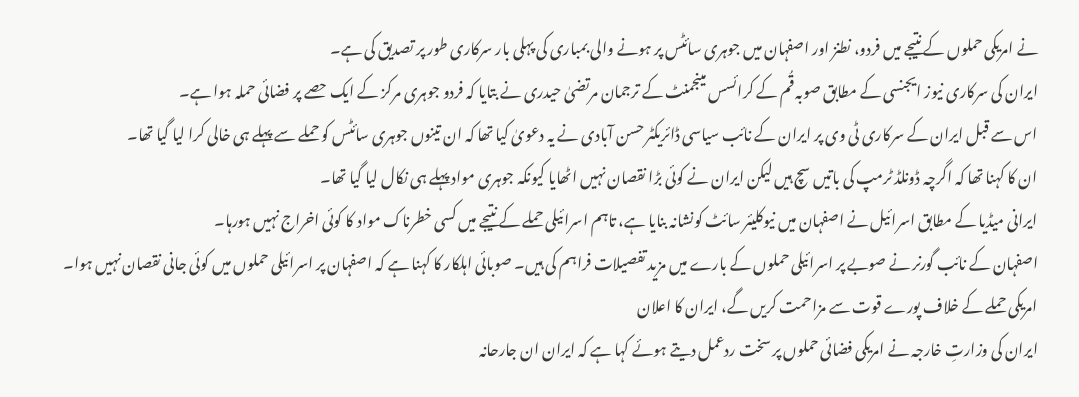نے امریکی حملوں کے نتیجے میں فردو، نطنز اور اصفہان میں جوہری سائٹس پر ہونے والی بمباری کی پہلی بار سرکاری طور پر تصدیق کی ہے۔
ایران کی سرکاری نیوز ایجنسی کے مطابق صوبہ قُم کے کرائسس مینجمنٹ کے ترجمان مرتضیٰ حیدری نے بتایا کہ فردو جوہری مرکز کے ایک حصے پر فضائی حملہ ہوا ہے۔
اس سے قبل ایران کے سرکاری ٹی وی پر ایران کے نائب سیاسی ڈائریکٹر حسن آبادی نے یہ دعویٰ کیا تھا کہ ان تینوں جوہری سائٹس کو حملے سے پہلے ہی خالی کرا لیا گیا تھا۔
ان کا کہنا تھا کہ اگرچہ ڈونلڈ ٹرمپ کی باتیں سچ ہیں لیکن ایران نے کوئی بڑا نقصان نہیں اٹھایا کیونکہ جوہری مواد پہلے ہی نکال لیا گیا تھا۔
ایرانی میڈیا کے مطابق اسرائیل نے اصفہان میں نیوکلیئر سائٹ کونشانہ بنایا ہے، تاہم اسرائیلی حملے کے نتیجے میں کسی خطرناک مواد کا کوئی اخراج نہیں ہورہا۔
اصفہان کے نائب گورنر نے صوبے پر اسرائیلی حملوں کے بارے میں مزید تفصیلات فراہم کی ہیں۔ صوبائی اہلکار کا کہنا ہے کہ اصفہان پر اسرائیلی حملوں میں کوئی جانی نقصان نہیں ہوا۔
امریکی حملے کے خلاف پورے قوت سے مزاحمت کریں گے، ایران کا اعلان
ایران کی وزارتِ خارجہ نے امریکی فضائی حملوں پر سخت ردعمل دیتے ہوئے کہا ہے کہ ایران ان جارحانہ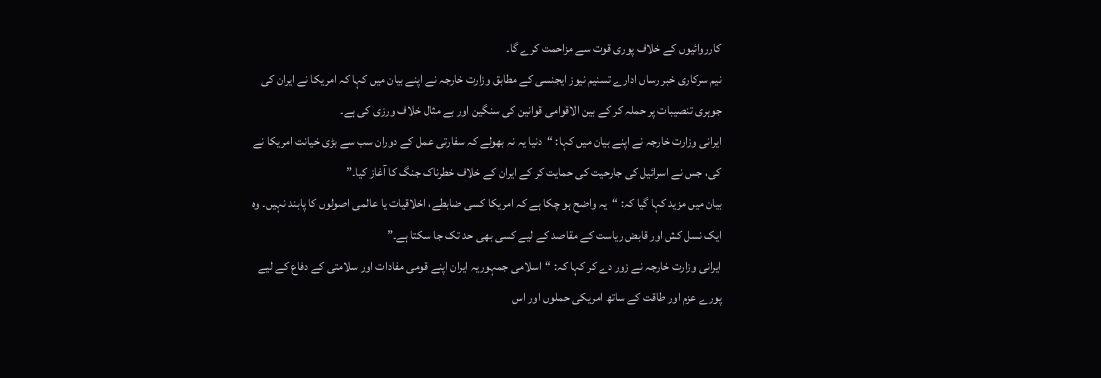کارروائیوں کے خلاف پوری قوت سے مزاحمت کرے گا۔
نیم سرکاری خبر رساں ادارے تسنیم نیوز ایجنسی کے مطابق وزارت خارجہ نے اپنے بیان میں کہا کہ امریکا نے ایران کی جوہری تنصیبات پر حملہ کر کے بین الاقوامی قوانین کی سنگین اور بے مثال خلاف ورزی کی ہے۔
ایرانی وزارت خارجہ نے اپنے بیان میں کہا: “دنیا یہ نہ بھولے کہ سفارتی عمل کے دوران سب سے بڑی خیانت امریکا نے کی، جس نے اسرائیل کی جارحیت کی حمایت کر کے ایران کے خلاف خطرناک جنگ کا آغاز کیا۔”
بیان میں مزید کہا گیا کہ: “یہ واضح ہو چکا ہے کہ امریکا کسی ضابطے، اخلاقیات یا عالمی اصولوں کا پابند نہیں۔ وہ ایک نسل کش اور قابض ریاست کے مقاصد کے لیے کسی بھی حد تک جا سکتا ہے۔”
ایرانی وزارت خارجہ نے زور دے کر کہا کہ: “اسلامی جمہوریہ ایران اپنے قومی مفادات اور سلامتی کے دفاع کے لیے پورے عزم اور طاقت کے ساتھ امریکی حملوں اور اس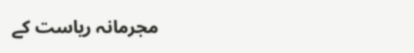مجرمانہ ریاست کے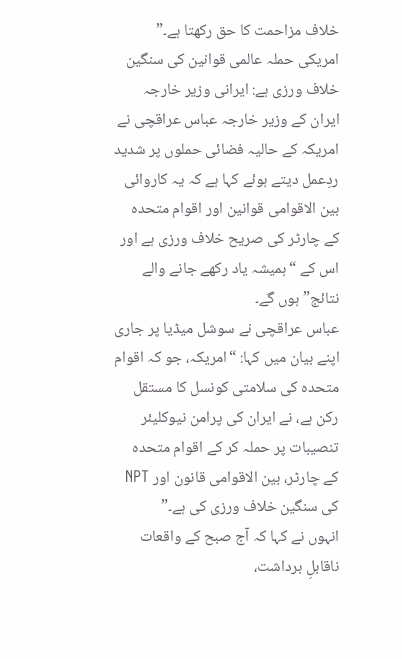خلاف مزاحمت کا حق رکھتا ہے۔”
امریکی حملہ عالمی قوانین کی سنگین خلاف ورزی ہے: ایرانی وزیر خارجہ
ایران کے وزیر خارجہ عباس عراقچی نے امریکہ کے حالیہ فضائی حملوں پر شدید ردِعمل دیتے ہوئے کہا ہے کہ یہ کاروائی بین الاقوامی قوانین اور اقوام متحدہ کے چارٹر کی صریح خلاف ورزی ہے اور اس کے “ہمیشہ یاد رکھے جانے والے نتائج” ہوں گے۔
عباس عراقچی نے سوشل میڈیا پر جاری اپنے بیان میں کہا: “امریکہ، جو کہ اقوام متحدہ کی سلامتی کونسل کا مستقل رکن ہے، نے ایران کی پرامن نیوکلیئر تنصیبات پر حملہ کر کے اقوام متحدہ کے چارٹر، بین الاقوامی قانون اور NPT کی سنگین خلاف ورزی کی ہے۔”
انہوں نے کہا کہ آج صبح کے واقعات ناقابلِ برداشت،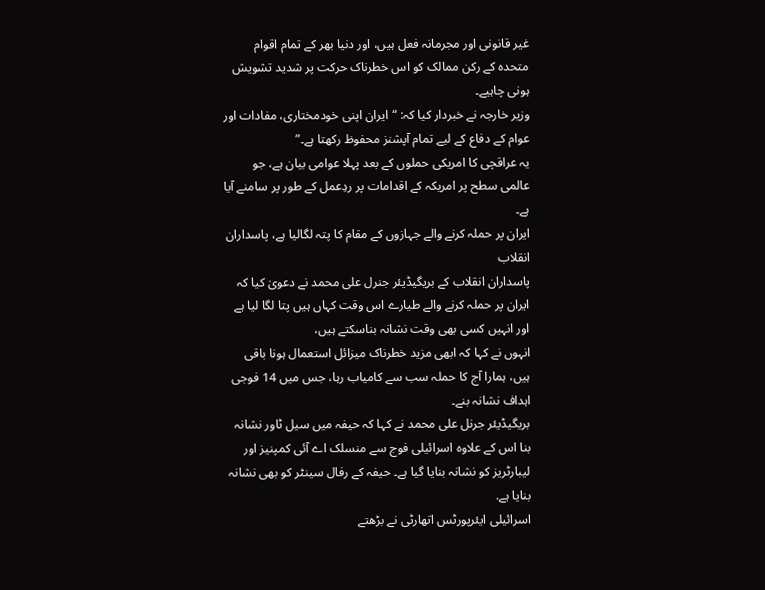غیر قانونی اور مجرمانہ فعل ہیں، اور دنیا بھر کے تمام اقوام متحدہ کے رکن ممالک کو اس خطرناک حرکت پر شدید تشویش ہونی چاہیے۔
وزیر خارجہ نے خبردار کیا کہ: “ایران اپنی خودمختاری، مفادات اور عوام کے دفاع کے لیے تمام آپشنز محفوظ رکھتا ہے۔”
یہ عراقچی کا امریکی حملوں کے بعد پہلا عوامی بیان ہے، جو عالمی سطح پر امریکہ کے اقدامات پر ردِعمل کے طور پر سامنے آیا ہے۔
ایران پر حملہ کرنے والے جہازوں کے مقام کا پتہ لگالیا ہے، پاسداران انقلاب
پاسداران انقلاب کے بریگیڈیئر جنرل علی محمد نے دعویٰ کیا کہ ایران پر حملہ کرنے والے طیارے اس وقت کہاں ہیں پتا لگا لیا ہے اور انہیں کسی بھی وقت نشانہ بناسکتے ہیں،
انہوں نے کہا کہ ابھی مزید خطرناک میزائل استعمال ہونا باقی ہیں، ہمارا آج کا حملہ سب سے کامیاب رہا، جس میں 14 فوجی اہداف نشانہ بنے۔
بریگیڈیئر جرنل علی محمد نے کہا کہ حیفہ میں سیل ٹاور نشانہ بنا اس کے علاوہ اسرائیلی فوج سے منسلک اے آئی کمپنیز اور لیبارٹریز کو نشانہ بنایا گیا ہے۔ حیفہ کے رفال سینٹر کو بھی نشانہ بنایا ہے.
اسرائیلی ایئرپورٹس اتھارٹی نے بڑھتے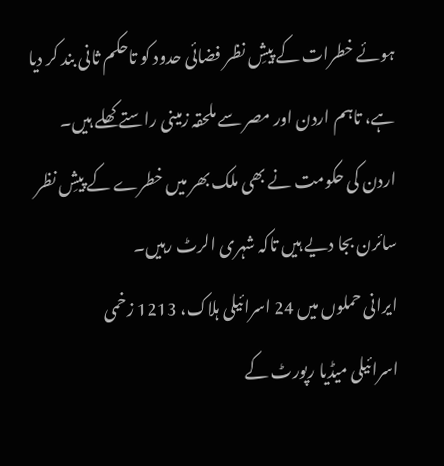ہوئے خطرات کے پیشِ نظر فضائی حدود کو تاحکم ثانی بند کر دیا ہے، تاہم اردن اور مصر سے ملحقہ زمینی راستے کھلے ہیں۔
اردن کی حکومت نے بھی ملک بھر میں خطرے کے پیشِ نظر سائرن بجا دیے ہیں تاکہ شہری الرٹ رہیں۔
ایرانی حملوں میں 24 اسرائیلی ہلاک، 1213 زخمی
اسرائیلی میڈیا رپورٹ کے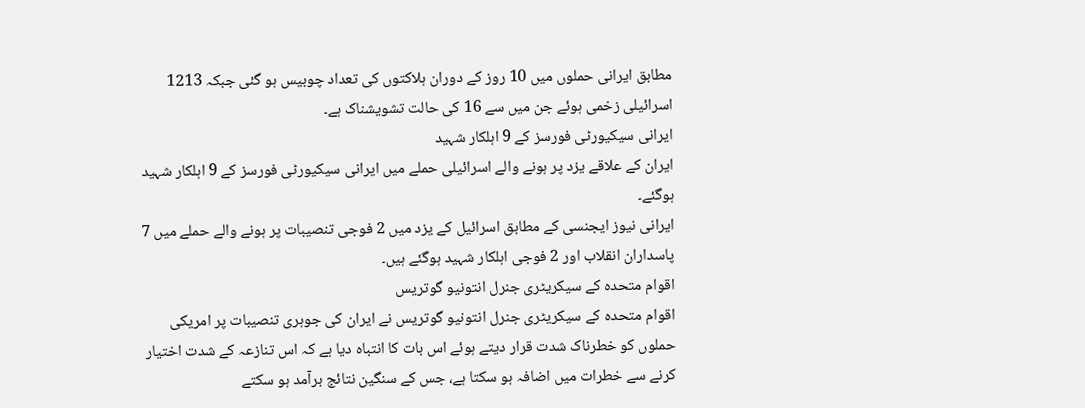مطابق ایرانی حملوں میں 10 روز کے دوران ہلاکتوں کی تعداد چوبیس ہو گئی جبکہ 1213 اسرائیلی زخمی ہوئے جن میں سے 16 کی حالت تشویشناک ہے۔
ایرانی سیکیورٹی فورسز کے 9 اہلکار شہید
ایران کے علاقے یزد پر ہونے والے اسرائیلی حملے میں ایرانی سیکیورٹی فورسز کے 9 اہلکار شہید ہوگئے۔
ایرانی نیوز ایجنسی کے مطابق اسرائیل کے یزد میں 2 فوجی تنصیبات پر ہونے والے حملے میں 7 پاسداران انقلاب اور 2 فوجی اہلکار شہید ہوگئے ہیں۔
اقوام متحدہ کے سیکریٹری جنرل انتونیو گوتریس
اقوام متحدہ کے سیکریٹری جنرل انتونیو گوتریس نے ایران کی جوہری تنصیبات پر امریکی حملوں کو خطرناک شدت قرار دیتے ہوئے اس بات کا انتباہ دیا ہے کہ اس تنازعہ کے شدت اختیار کرنے سے خطرات میں اضافہ ہو سکتا ہے، جس کے سنگین نتائج برآمد ہو سکتے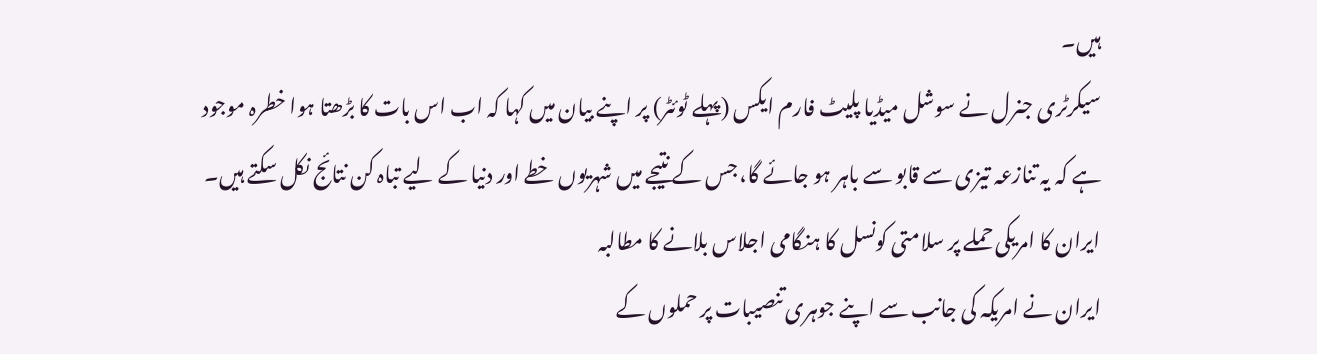ہیں۔
سیکرٹری جنرل نے سوشل میڈیا پلیٹ فارم ایکس (پہلے ٹوئٹر) پر اپنے بیان میں کہا کہ اب اس بات کا بڑھتا ہوا خطرہ موجود ہے کہ یہ تنازعہ تیزی سے قابو سے باہر ہو جائے گا، جس کے نتیجے میں شہریوں خطے اور دنیا کے لیے تباہ کن نتائج نکل سکتے ہیں۔
ایران کا امریکی حملے پر سلامتی کونسل کا ہنگامی اجلاس بلانے کا مطالبہ
ایران نے امریکہ کی جانب سے اپنے جوہری تنصیبات پر حملوں کے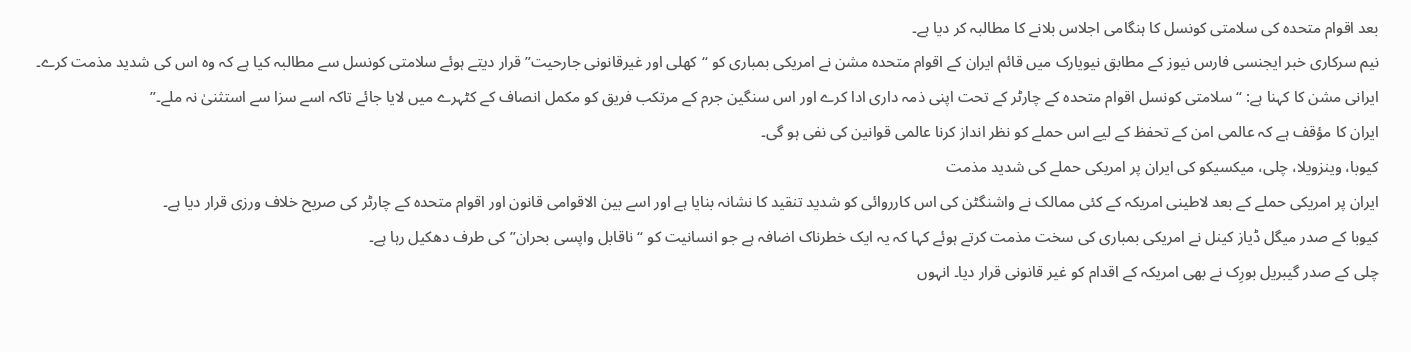بعد اقوام متحدہ کی سلامتی کونسل کا ہنگامی اجلاس بلانے کا مطالبہ کر دیا ہے۔
نیم سرکاری خبر ایجنسی فارس نیوز کے مطابق نیویارک میں قائم ایران کے اقوام متحدہ مشن نے امریکی بمباری کو “کھلی اور غیرقانونی جارحیت” قرار دیتے ہوئے سلامتی کونسل سے مطالبہ کیا ہے کہ وہ اس کی شدید مذمت کرے۔
ایرانی مشن کا کہنا ہے: “سلامتی کونسل اقوام متحدہ کے چارٹر کے تحت اپنی ذمہ داری ادا کرے اور اس سنگین جرم کے مرتکب فریق کو مکمل انصاف کے کٹہرے میں لایا جائے تاکہ اسے سزا سے استثنیٰ نہ ملے۔”
ایران کا مؤقف ہے کہ عالمی امن کے تحفظ کے لیے اس حملے کو نظر انداز کرنا عالمی قوانین کی نفی ہو گی۔
کیوبا، وینزویلا، چلی، میکسیکو کی ایران پر امریکی حملے کی شدید مذمت
ایران پر امریکی حملے کے بعد لاطینی امریکہ کے کئی ممالک نے واشنگٹن کی اس کارروائی کو شدید تنقید کا نشانہ بنایا ہے اور اسے بین الاقوامی قانون اور اقوام متحدہ کے چارٹر کی صریح خلاف ورزی قرار دیا ہے۔
کیوبا کے صدر میگل ڈیاز کینل نے امریکی بمباری کی سخت مذمت کرتے ہوئے کہا کہ یہ ایک خطرناک اضافہ ہے جو انسانیت کو “ناقابل واپسی بحران” کی طرف دھکیل رہا ہے۔
چلی کے صدر گیبریل بورِک نے بھی امریکہ کے اقدام کو غیر قانونی قرار دیا۔ انہوں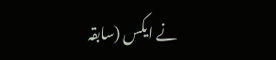نے ایکس (سابقہ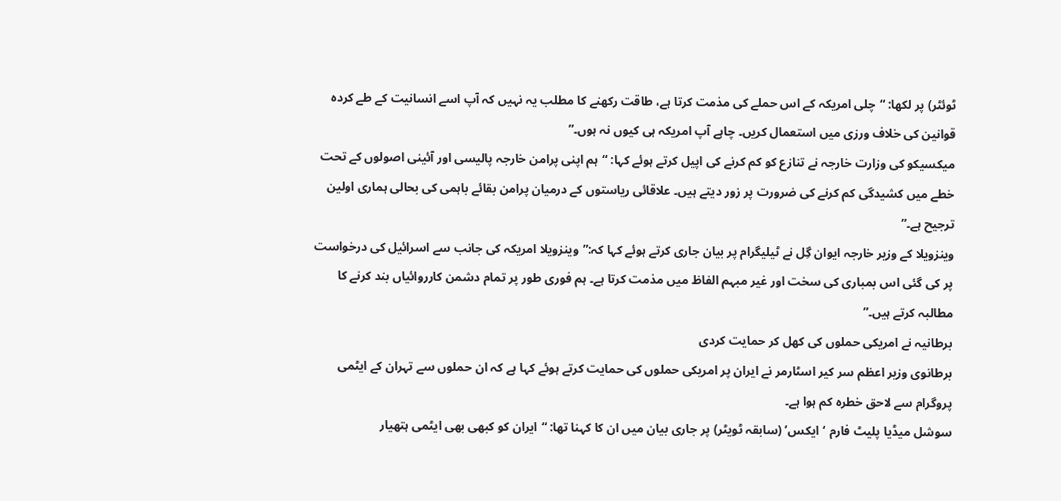ٹوئٹر) پر لکھا: “چلی امریکہ کے اس حملے کی مذمت کرتا ہے، طاقت رکھنے کا مطلب یہ نہیں کہ آپ اسے انسانیت کے طے کردہ قوانین کی خلاف ورزی میں استعمال کریں۔ چاہے آپ امریکہ ہی کیوں نہ ہوں۔”
میکسیکو کی وزارت خارجہ نے تنازع کو کم کرنے کی اپیل کرتے ہوئے کہا: “ہم اپنی پرامن خارجہ پالیسی اور آئینی اصولوں کے تحت خطے میں کشیدگی کم کرنے کی ضرورت پر زور دیتے ہیں۔ علاقائی ریاستوں کے درمیان پرامن بقائے باہمی کی بحالی ہماری اولین ترجیح ہے۔”
وینزویلا کے وزیر خارجہ ایوان گِل نے ٹیلیگرام پر بیان جاری کرتے ہوئے کہا کہ:”وینزویلا امریکہ کی جانب سے اسرائیل کی درخواست پر کی گئی اس بمباری کی سخت اور غیر مبہم الفاظ میں مذمت کرتا ہے۔ ہم فوری طور پر تمام دشمن کارروائیاں بند کرنے کا مطالبہ کرتے ہیں۔”
برطانیہ نے امریکی حملوں کی کھل کر حمایت کردی
برطانوی وزیر اعظم سر کیر اسٹارمر نے ایران پر امریکی حملوں کی حمایت کرتے ہوئے کہا ہے کہ ان حملوں سے تہران کے ایٹمی پروگرام سے لاحق خطرہ کم ہوا ہے۔
سوشل میڈیا پلیٹ فارم ‘ایکس’ (سابقہ ٹویٹر) پر جاری بیان میں ان کا کہنا تھا: “ایران کو کبھی بھی ایٹمی ہتھیار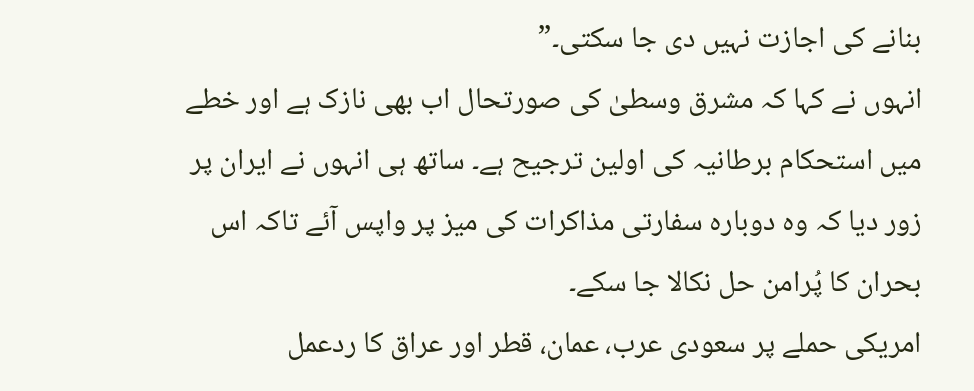بنانے کی اجازت نہیں دی جا سکتی۔”
انہوں نے کہا کہ مشرق وسطیٰ کی صورتحال اب بھی نازک ہے اور خطے میں استحکام برطانیہ کی اولین ترجیح ہے۔ ساتھ ہی انہوں نے ایران پر زور دیا کہ وہ دوبارہ سفارتی مذاکرات کی میز پر واپس آئے تاکہ اس بحران کا پُرامن حل نکالا جا سکے۔
امریکی حملے پر سعودی عرب، عمان، قطر اور عراق کا ردعمل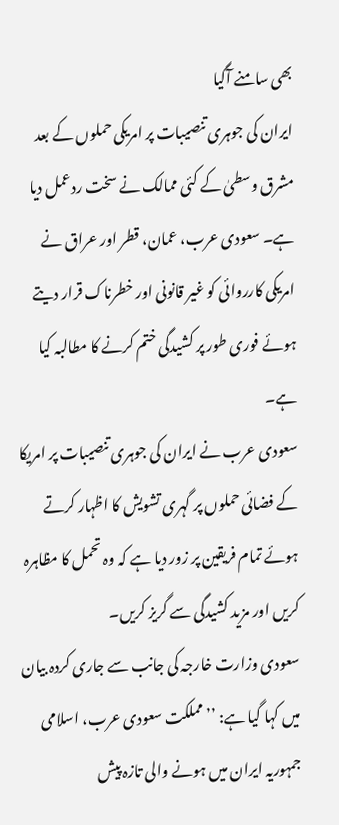بھی سامنے آگیا
ایران کی جوہری تنصیبات پر امریکی حملوں کے بعد مشرق وسطیٰ کے کئی ممالک نے سخت ردعمل دیا ہے۔ سعودی عرب، عمان، قطر اور عراق نے امریکی کارروائی کو غیر قانونی اور خطرناک قرار دیتے ہوئے فوری طور پر کشیدگی ختم کرنے کا مطالبہ کیا ہے۔
سعودی عرب نے ایران کی جوہری تنصیبات پر امریکا کے فضائی حملوں پر گہری تشویش کا اظہار کرتے ہوئے تمام فریقین پر زور دیا ہے کہ وہ تحمل کا مظاہرہ کریں اور مزید کشیدگی سے گریز کریں۔
سعودی وزارت خارجہ کی جانب سے جاری کردہ بیان میں کہا گیا ہے: ’’مملکت سعودی عرب، اسلامی جمہوریہ ایران میں ہونے والی تازہ پیش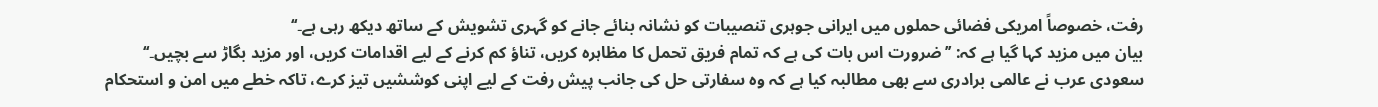رفت، خصوصاً امریکی فضائی حملوں میں ایرانی جوہری تنصیبات کو نشانہ بنائے جانے کو گہری تشویش کے ساتھ دیکھ رہی ہے۔‘‘
بیان میں مزید کہا گیا ہے کہ: ’’ضرورت اس بات کی ہے کہ تمام فریق تحمل کا مظاہرہ کریں، تناؤ کم کرنے کے لیے اقدامات کریں، اور مزید بگاڑ سے بچیں۔‘‘
سعودی عرب نے عالمی برادری سے بھی مطالبہ کیا ہے کہ وہ سفارتی حل کی جانب پیش رفت کے لیے اپنی کوششیں تیز کرے، تاکہ خطے میں امن و استحکام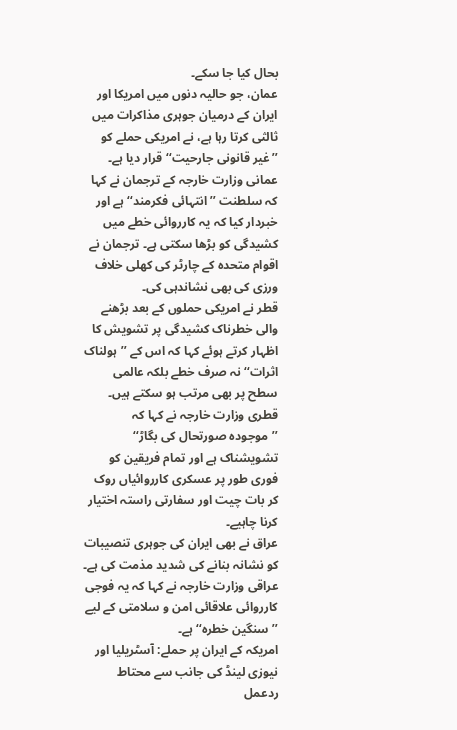بحال کیا جا سکے۔
عمان، جو حالیہ دنوں میں امریکا اور ایران کے درمیان جوہری مذاکرات میں ثالثی کرتا رہا ہے، نے امریکی حملے کو ’’غیر قانونی جارحیت‘‘ قرار دیا ہے۔ عمانی وزارت خارجہ کے ترجمان نے کہا کہ سلطنت ’’انتہائی فکرمند‘‘ ہے اور خبردار کیا کہ یہ کارروائی خطے میں کشیدگی کو بڑھا سکتی ہے۔ ترجمان نے اقوام متحدہ کے چارٹر کی کھلی خلاف ورزی کی بھی نشاندہی کی۔
قطر نے امریکی حملوں کے بعد بڑھنے والی خطرناک کشیدگی پر تشویش کا اظہار کرتے ہوئے کہا کہ اس کے ’’ہولناک اثرات‘‘ نہ صرف خطے بلکہ عالمی سطح پر بھی مرتب ہو سکتے ہیں۔ قطری وزارت خارجہ نے کہا کہ ’’موجودہ صورتحال کی بگاڑ‘‘ تشویشناک ہے اور تمام فریقین کو فوری طور پر عسکری کارروائیاں روک کر بات چیت اور سفارتی راستہ اختیار کرنا چاہیے۔
عراق نے بھی ایران کی جوہری تنصیبات کو نشانہ بنانے کی شدید مذمت کی ہے۔ عراقی وزارت خارجہ نے کہا کہ یہ فوجی کارروائی علاقائی امن و سلامتی کے لیے ’’سنگین خطرہ‘‘ ہے۔
امریکہ کے ایران پر حملے: آسٹریلیا اور نیوزی لینڈ کی جانب سے محتاط ردعمل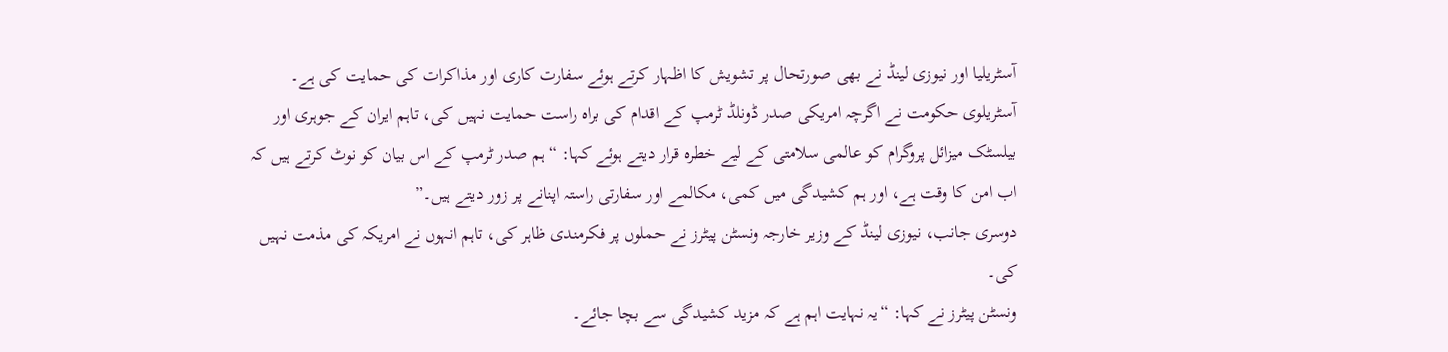آسٹریلیا اور نیوزی لینڈ نے بھی صورتحال پر تشویش کا اظہار کرتے ہوئے سفارت کاری اور مذاکرات کی حمایت کی ہے۔
آسٹریلوی حکومت نے اگرچہ امریکی صدر ڈونلڈ ٹرمپ کے اقدام کی براہ راست حمایت نہیں کی، تاہم ایران کے جوہری اور بیلسٹک میزائل پروگرام کو عالمی سلامتی کے لیے خطرہ قرار دیتے ہوئے کہا: “ہم صدر ٹرمپ کے اس بیان کو نوٹ کرتے ہیں کہ اب امن کا وقت ہے، اور ہم کشیدگی میں کمی، مکالمے اور سفارتی راستہ اپنانے پر زور دیتے ہیں۔”
دوسری جانب، نیوزی لینڈ کے وزیر خارجہ ونسٹن پیٹرز نے حملوں پر فکرمندی ظاہر کی، تاہم انہوں نے امریکہ کی مذمت نہیں کی۔
ونسٹن پیٹرز نے کہا: “یہ نہایت اہم ہے کہ مزید کشیدگی سے بچا جائے۔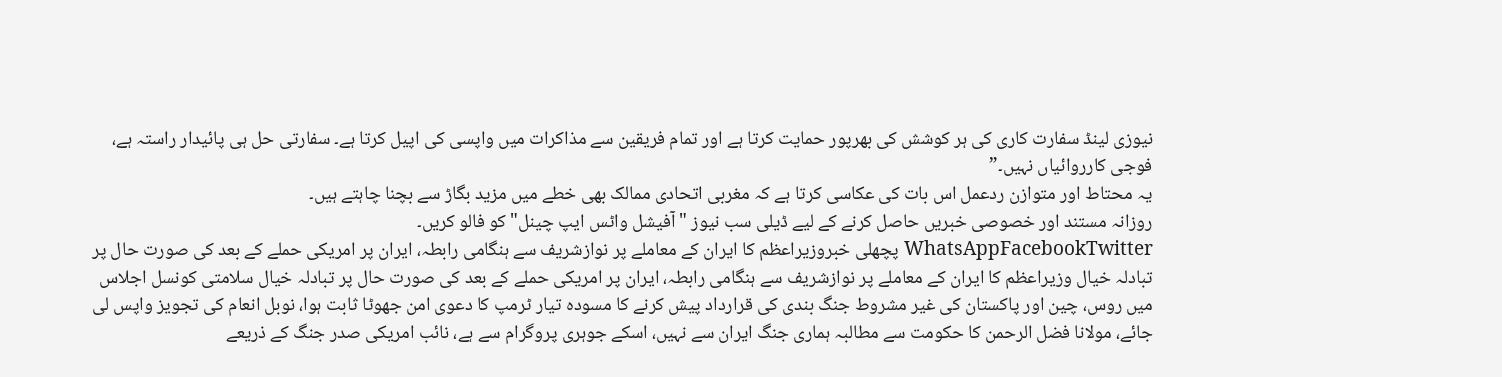نیوزی لینڈ سفارت کاری کی ہر کوشش کی بھرپور حمایت کرتا ہے اور تمام فریقین سے مذاکرات میں واپسی کی اپیل کرتا ہے۔ سفارتی حل ہی پائیدار راستہ ہے، فوجی کارروائیاں نہیں۔”
یہ محتاط اور متوازن ردعمل اس بات کی عکاسی کرتا ہے کہ مغربی اتحادی ممالک بھی خطے میں مزید بگاڑ سے بچنا چاہتے ہیں۔
روزانہ مستند اور خصوصی خبریں حاصل کرنے کے لیے ڈیلی سب نیوز "آفیشل واٹس ایپ چینل" کو فالو کریں۔
WhatsAppFacebookTwitter پچھلی خبروزیراعظم کا ایران کے معاملے پر نوازشریف سے ہنگامی رابطہ، ایران پر امریکی حملے کے بعد کی صورت حال پر تبادلہ خیال وزیراعظم کا ایران کے معاملے پر نوازشریف سے ہنگامی رابطہ، ایران پر امریکی حملے کے بعد کی صورت حال پر تبادلہ خیال سلامتی کونسل اجلاس میں روس، چین اور پاکستان کی غیر مشروط جنگ بندی کی قرارداد پیش کرنے کا مسودہ تیار ٹرمپ کا دعوی امن جھوٹا ثابت ہوا، نوبل انعام کی تجویز واپس لی جائے، مولانا فضل الرحمن کا حکومت سے مطالبہ ہماری جنگ ایران سے نہیں، اسکے جوہری پروگرام سے ہے، نائب امریکی صدر جنگ کے ذریعے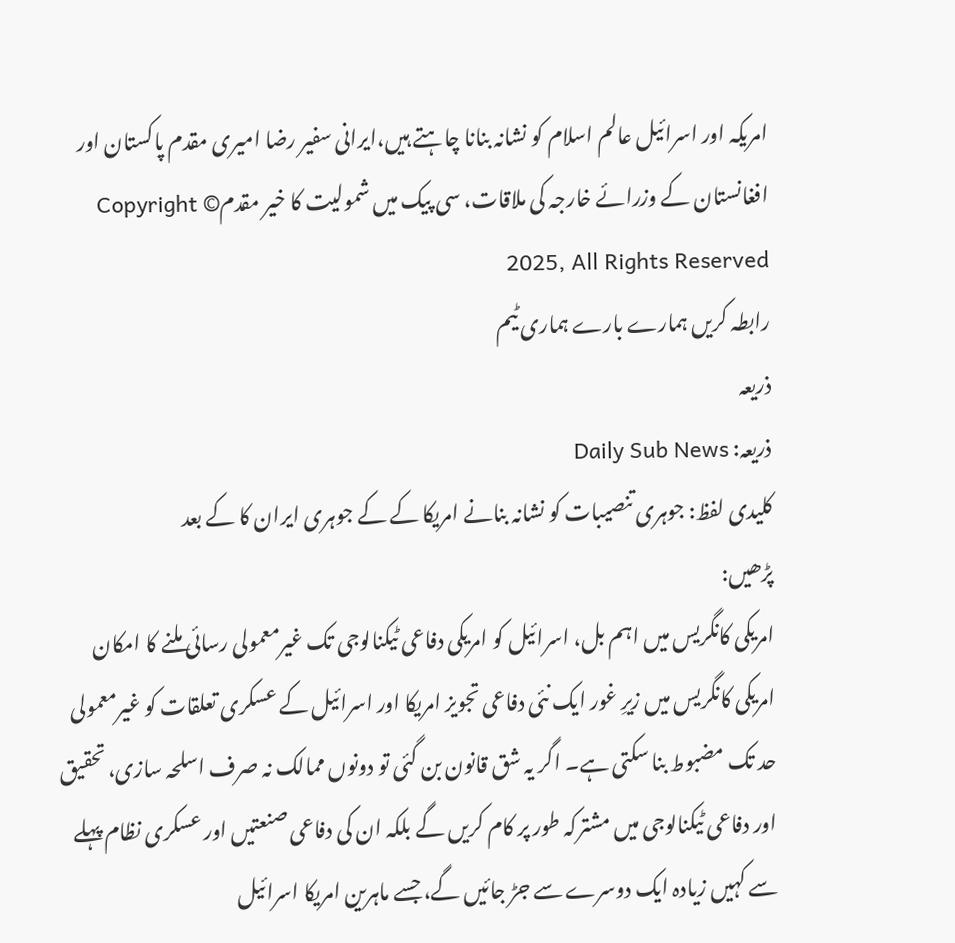امریکہ اور اسرائیل عالم اسلام کو نشانہ بنانا چاہتے ہیں،ایرانی سفیر رضا امیری مقدم پاکستان اور افغانستان کے وزرائے خارجہ کی ملاقات، سی پیک میں شمولیت کا خیر مقدمCopyright © 2025, All Rights Reserved
رابطہ کریں ہمارے بارے ہماری ٹیم
ذریعہ
ذریعہ: Daily Sub News
کلیدی لفظ: جوہری تنصیبات کو نشانہ بنانے امریکا کے کے جوہری ایران کا کے بعد
پڑھیں:
امریکی کانگریس میں اہم بل، اسرائیل کو امریکی دفاعی ٹیکنالوجی تک غیرمعمولی رسائی ملنے کا امکان
امریکی کانگریس میں زیرِ غور ایک نئی دفاعی تجویز امریکا اور اسرائیل کے عسکری تعلقات کو غیرمعمولی حد تک مضبوط بنا سکتی ہے۔ اگر یہ شق قانون بن گئی تو دونوں ممالک نہ صرف اسلحہ سازی، تحقیق اور دفاعی ٹیکنالوجی میں مشترکہ طور پر کام کریں گے بلکہ ان کی دفاعی صنعتیں اور عسکری نظام پہلے سے کہیں زیادہ ایک دوسرے سے جڑ جائیں گے، جسے ماہرین امریکا اسرائیل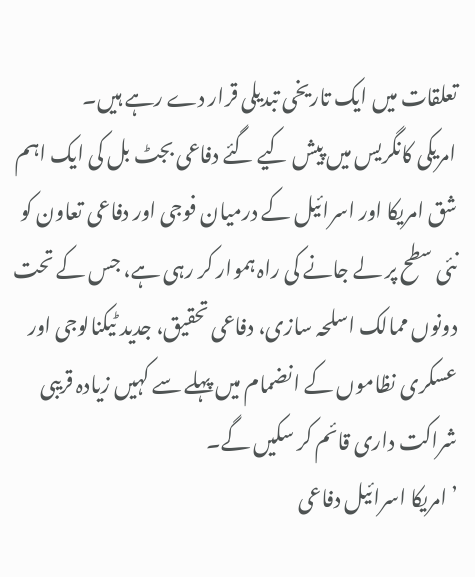تعلقات میں ایک تاریخی تبدیلی قرار دے رہے ہیں۔
امریکی کانگریس میں پیش کیے گئے دفاعی بجٹ بل کی ایک اہم شق امریکا اور اسرائیل کے درمیان فوجی اور دفاعی تعاون کو نئی سطح پر لے جانے کی راہ ہموار کر رہی ہے، جس کے تحت دونوں ممالک اسلحہ سازی، دفاعی تحقیق، جدید ٹیکنالوجی اور عسکری نظاموں کے انضمام میں پہلے سے کہیں زیادہ قریبی شراکت داری قائم کر سکیں گے۔
’امریکا اسرائیل دفاعی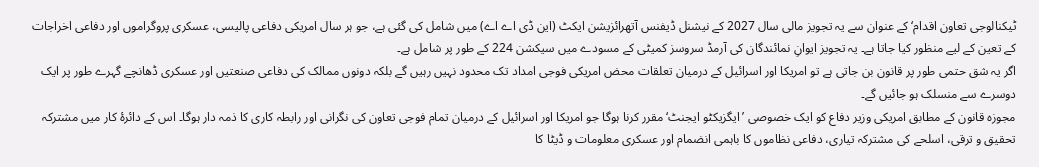ٹیکنالوجی تعاون اقدام‘ کے عنوان سے یہ تجویز مالی سال 2027 کے نیشنل ڈیفنس آتھرائزیشن ایکٹ (این ڈی اے اے) میں شامل کی گئی ہے، جو ہر سال امریکی دفاعی پالیسی، عسکری پروگراموں اور دفاعی اخراجات کے تعین کے لیے منظور کیا جاتا ہے۔ یہ تجویز ایوانِ نمائندگان کی آرمڈ سروسز کمیٹی کے مسودے میں سیکشن 224 کے طور پر شامل ہے۔
اگر یہ شق حتمی طور پر قانون بن جاتی ہے تو امریکا اور اسرائیل کے درمیان تعلقات محض امریکی فوجی امداد تک محدود نہیں رہیں گے بلکہ دونوں ممالک کی دفاعی صنعتیں اور عسکری ڈھانچے گہرے طور پر ایک دوسرے سے منسلک ہو جائیں گے۔
مجوزہ قانون کے مطابق امریکی وزیر دفاع کو ایک خصوصی ’ایگزیکٹو ایجنٹ‘ مقرر کرنا ہوگا جو امریکا اور اسرائیل کے درمیان تمام فوجی تعاون کی نگرانی اور رابطہ کاری کا ذمہ دار ہوگا۔ اس کے دائرۂ کار میں مشترکہ تحقیق و ترقی، اسلحے کی مشترکہ تیاری، دفاعی نظاموں کا باہمی انضمام اور عسکری معلومات و ڈیٹا کا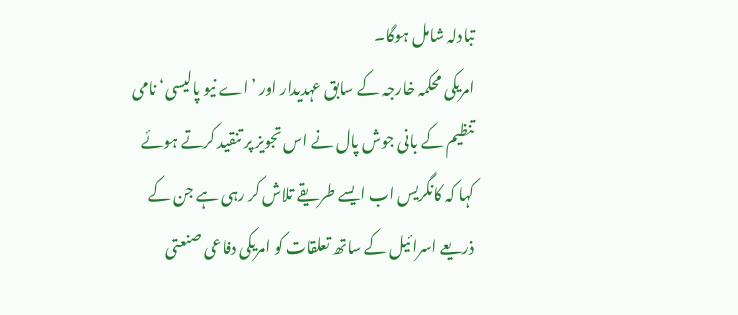تبادلہ شامل ہوگا۔
امریکی محکمہ خارجہ کے سابق عہدیدار اور ’اے نیو پالیسی‘ نامی تنظیم کے بانی جوش پال نے اس تجویز پر تنقید کرتے ہوئے کہا کہ کانگریس اب ایسے طریقے تلاش کر رہی ہے جن کے ذریعے اسرائیل کے ساتھ تعلقات کو امریکی دفاعی صنعتی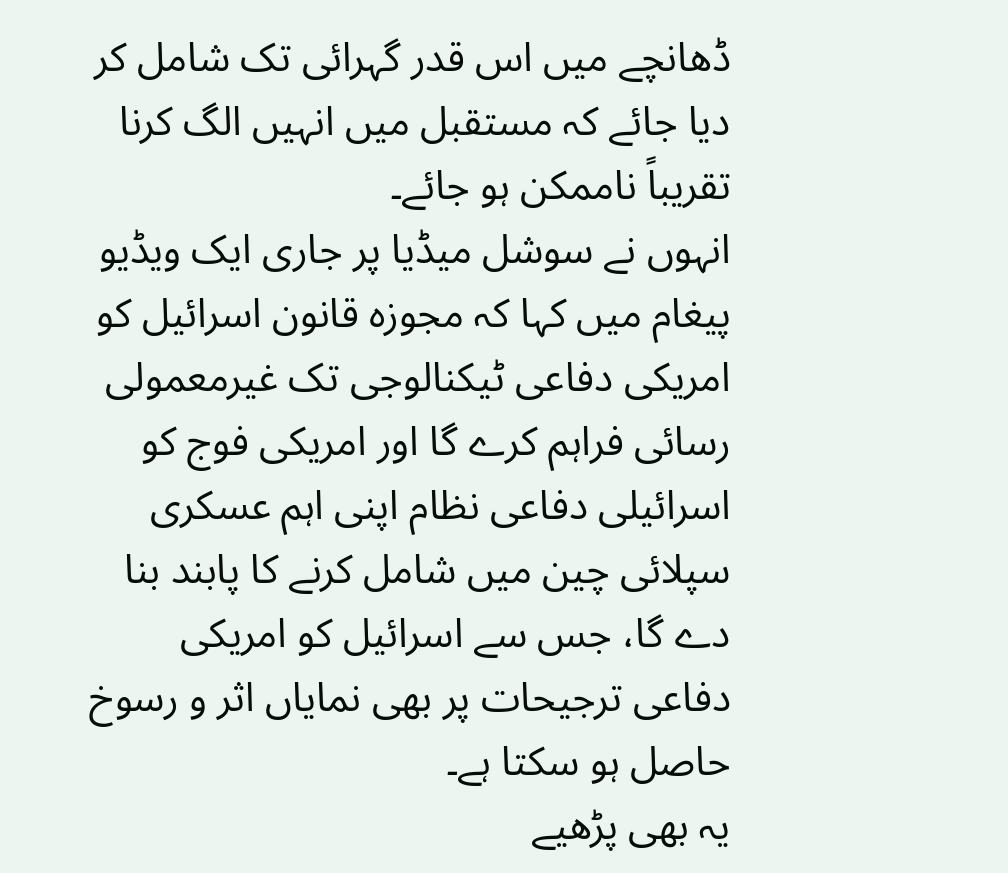ڈھانچے میں اس قدر گہرائی تک شامل کر دیا جائے کہ مستقبل میں انہیں الگ کرنا تقریباً ناممکن ہو جائے۔
انہوں نے سوشل میڈیا پر جاری ایک ویڈیو پیغام میں کہا کہ مجوزہ قانون اسرائیل کو امریکی دفاعی ٹیکنالوجی تک غیرمعمولی رسائی فراہم کرے گا اور امریکی فوج کو اسرائیلی دفاعی نظام اپنی اہم عسکری سپلائی چین میں شامل کرنے کا پابند بنا دے گا، جس سے اسرائیل کو امریکی دفاعی ترجیحات پر بھی نمایاں اثر و رسوخ حاصل ہو سکتا ہے۔
یہ بھی پڑھیے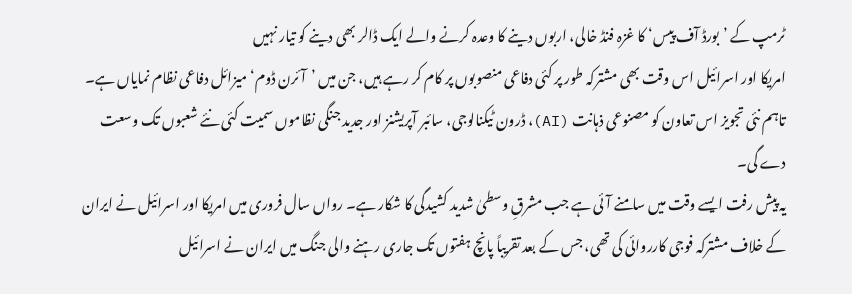ٹرمپ کے ’بورڈ آف پیس‘ کا غزہ فنڈ خالی، اربوں دینے کا وعدہ کرنے والے ایک ڈالر بھی دینے کو تیار نہیں
امریکا اور اسرائیل اس وقت بھی مشترکہ طور پر کئی دفاعی منصوبوں پر کام کر رہے ہیں، جن میں ’آئرن ڈوم‘ میزائل دفاعی نظام نمایاں ہے۔ تاہم نئی تجویز اس تعاون کو مصنوعی ذہانت (AI)، ڈرون ٹیکنالوجی، سائبر آپریشنز اور جدید جنگی نظاموں سمیت کئی نئے شعبوں تک وسعت دے گی۔
یہ پیش رفت ایسے وقت میں سامنے آئی ہے جب مشرقِ وسطیٰ شدید کشیدگی کا شکار ہے۔ رواں سال فروری میں امریکا اور اسرائیل نے ایران کے خلاف مشترکہ فوجی کارروائی کی تھی، جس کے بعد تقریباً پانچ ہفتوں تک جاری رہنے والی جنگ میں ایران نے اسرائیل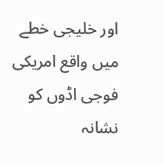اور خلیجی خطے میں واقع امریکی فوجی اڈوں کو نشانہ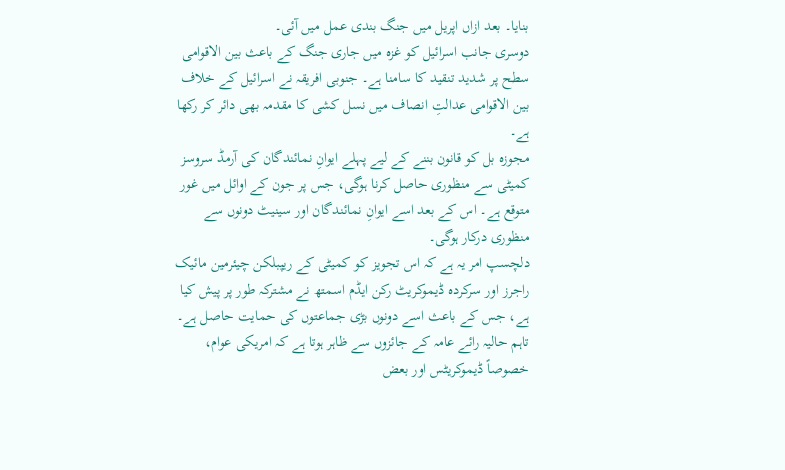بنایا۔ بعد ازاں اپریل میں جنگ بندی عمل میں آئی۔
دوسری جانب اسرائیل کو غزہ میں جاری جنگ کے باعث بین الاقوامی سطح پر شدید تنقید کا سامنا ہے۔ جنوبی افریقہ نے اسرائیل کے خلاف بین الاقوامی عدالتِ انصاف میں نسل کشی کا مقدمہ بھی دائر کر رکھا ہے۔
مجوزہ بل کو قانون بننے کے لیے پہلے ایوانِ نمائندگان کی آرمڈ سروسز کمیٹی سے منظوری حاصل کرنا ہوگی، جس پر جون کے اوائل میں غور متوقع ہے۔ اس کے بعد اسے ایوانِ نمائندگان اور سینیٹ دونوں سے منظوری درکار ہوگی۔
دلچسپ امر یہ ہے کہ اس تجویز کو کمیٹی کے ریپبلکن چیئرمین مائیک راجرز اور سرکردہ ڈیموکریٹ رکن ایڈم اسمتھ نے مشترکہ طور پر پیش کیا ہے، جس کے باعث اسے دونوں بڑی جماعتوں کی حمایت حاصل ہے۔ تاہم حالیہ رائے عامہ کے جائزوں سے ظاہر ہوتا ہے کہ امریکی عوام، خصوصاً ڈیموکریٹس اور بعض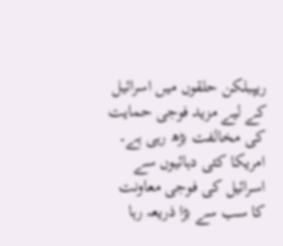ریپبلکن حلقوں میں اسرائیل کے لیے مزید فوجی حمایت کی مخالفت بڑھ رہی ہے۔
امریکا کئی دہائیوں سے اسرائیل کی فوجی معاونت کا سب سے بڑا ذریعہ رہا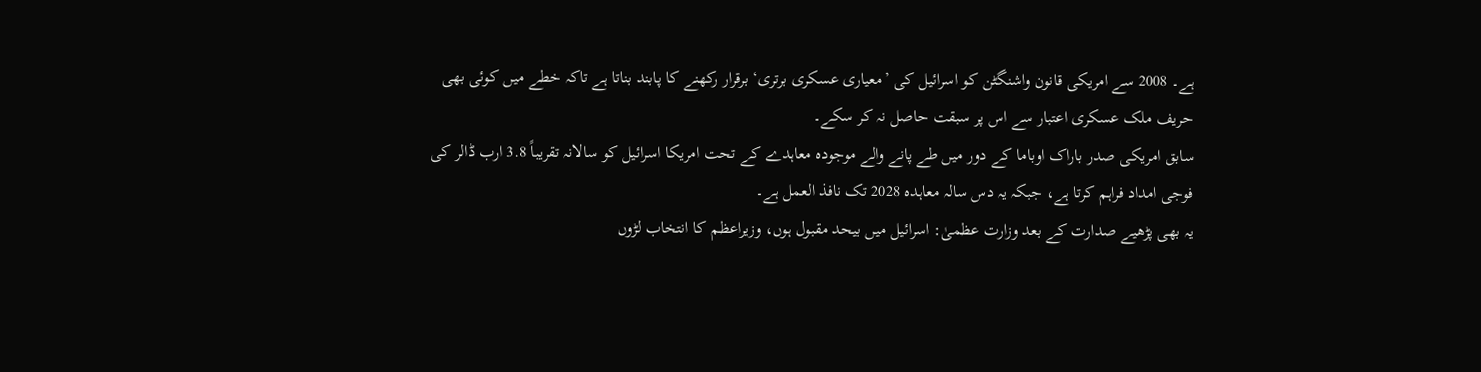ہے۔ 2008 سے امریکی قانون واشنگٹن کو اسرائیل کی ’معیاری عسکری برتری‘ برقرار رکھنے کا پابند بناتا ہے تاکہ خطے میں کوئی بھی حریف ملک عسکری اعتبار سے اس پر سبقت حاصل نہ کر سکے۔
سابق امریکی صدر باراک اوباما کے دور میں طے پانے والے موجودہ معاہدے کے تحت امریکا اسرائیل کو سالانہ تقریباً 3.8 ارب ڈالر کی فوجی امداد فراہم کرتا ہے، جبکہ یہ دس سالہ معاہدہ 2028 تک نافذ العمل ہے۔
یہ بھی پڑھیے صدارت کے بعد وزارت عظمیٰ: اسرائیل میں بیحد مقبول ہوں، وزیراعظم کا انتخاب لڑوں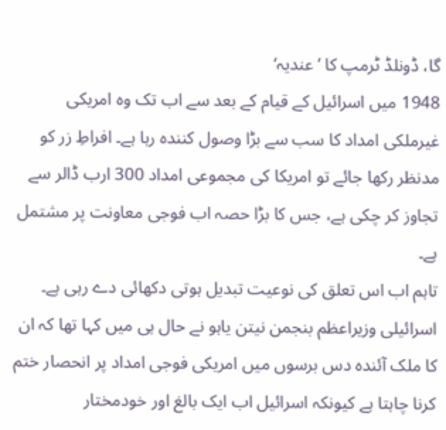گا، ڈونلڈ ٹرمپ کا ’عندیہ‘
1948 میں اسرائیل کے قیام کے بعد سے اب تک وہ امریکی غیرملکی امداد کا سب سے بڑا وصول کنندہ رہا ہے۔ افراطِ زر کو مدنظر رکھا جائے تو امریکا کی مجموعی امداد 300 ارب ڈالر سے تجاوز کر چکی ہے، جس کا بڑا حصہ اب فوجی معاونت پر مشتمل ہے۔
تاہم اب اس تعلق کی نوعیت تبدیل ہوتی دکھائی دے رہی ہے۔ اسرائیلی وزیراعظم بنجمن نیتن یاہو نے حال ہی میں کہا تھا کہ ان کا ملک آئندہ دس برسوں میں امریکی فوجی امداد پر انحصار ختم کرنا چاہتا ہے کیونکہ اسرائیل اب ایک بالغ اور خودمختار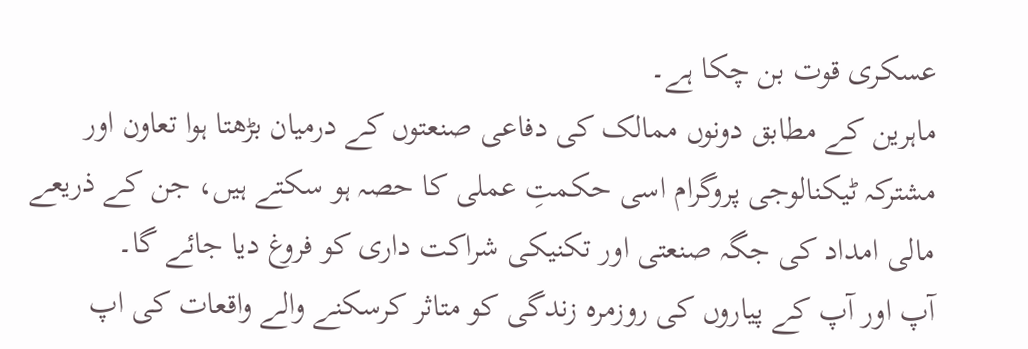عسکری قوت بن چکا ہے۔
ماہرین کے مطابق دونوں ممالک کی دفاعی صنعتوں کے درمیان بڑھتا ہوا تعاون اور مشترکہ ٹیکنالوجی پروگرام اسی حکمتِ عملی کا حصہ ہو سکتے ہیں، جن کے ذریعے مالی امداد کی جگہ صنعتی اور تکنیکی شراکت داری کو فروغ دیا جائے گا۔
آپ اور آپ کے پیاروں کی روزمرہ زندگی کو متاثر کرسکنے والے واقعات کی اپ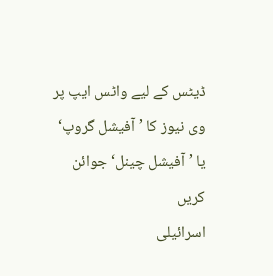ڈیٹس کے لیے واٹس ایپ پر وی نیوز کا ’آفیشل گروپ‘ یا ’آفیشل چینل‘ جوائن کریں
اسرائیلی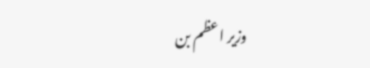وزیر اعظم بن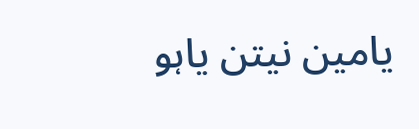یامین نیتن یاہو